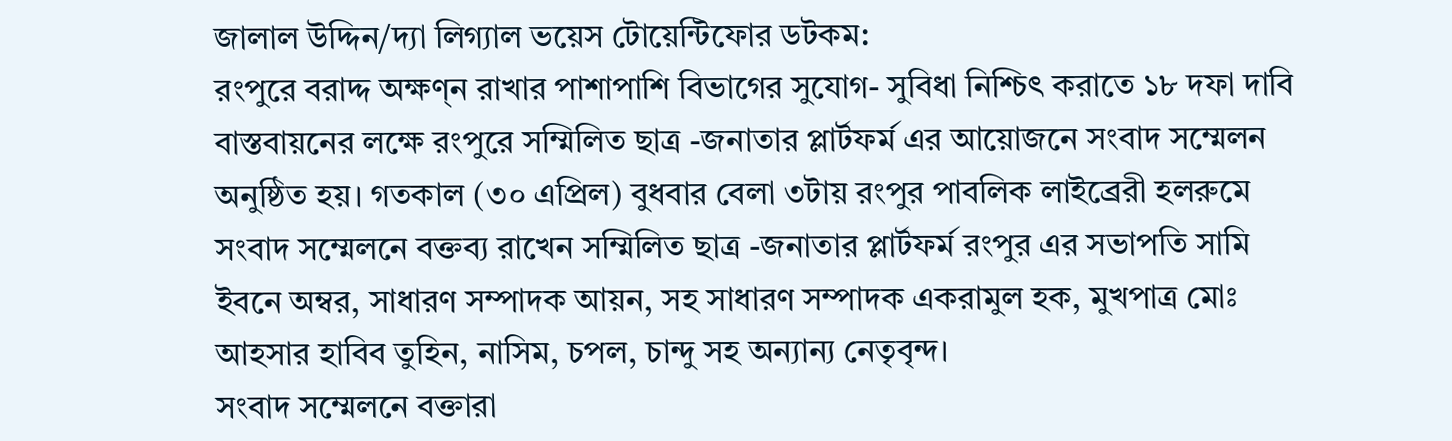জালাল উদ্দিন/দ্যা লিগ্যাল ভয়েস টোয়েন্টিফোর ডটকম:
রংপুরে বরাদ্দ অক্ষণ্ন রাখার পাশাপাশি বিভাগের সুযোগ- সুবিধা নিশ্চিৎ করাতে ১৮ দফা দাবি বাস্তবায়নের লক্ষে রংপুরে সম্মিলিত ছাত্র -জনাতার প্লার্টফর্ম এর আয়োজনে সংবাদ সম্মেলন অনুষ্ঠিত হয়। গতকাল (৩০ এপ্রিল) বুধবার বেলা ৩টায় রংপুর পাবলিক লাইব্রেরী হলরুমে সংবাদ সম্মেলনে বক্তব্য রাখেন সম্মিলিত ছাত্র -জনাতার প্লার্টফর্ম রংপুর এর সভাপতি সামি ইবনে অম্বর, সাধারণ সম্পাদক আয়ন, সহ সাধারণ সম্পাদক একরামুল হক, মুখপাত্র মোঃ আহসার হাবিব তুহিন, নাসিম, চপল, চান্দু সহ অন্যান্য নেতৃবৃন্দ।
সংবাদ সম্মেলনে বক্তারা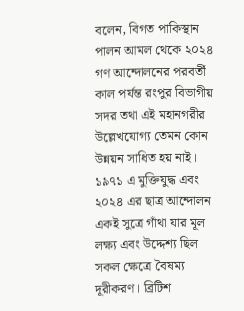বলেন, বিগত পাকিস্থান পালন আমল থেকে ২০২৪ গণ আন্দোলনের পরবর্তী কাল পর্যন্ত রংপুর বিভাগীয় সদর তথা এই মহানগরীর উল্লেখযোগ্য তেমন কোন উন্নয়ন সাধিত হয় নাই। ১৯৭১ এ মুক্তিযুদ্ধ এবং ২০২৪ এর ছাত্র আন্দোলন একই সুত্রে গাঁথা যার মূল লক্ষ্য এবং উদ্দেশ্য ছিল সকল ক্ষেত্রে বৈষম্য দূরীকরণ। ব্রিটিশ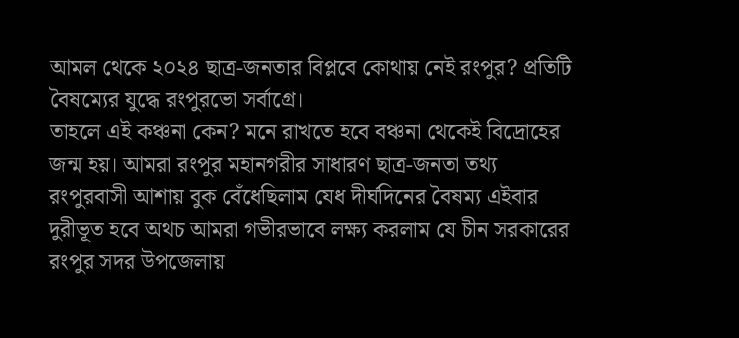আমল থেকে ২০২৪ ছাত্র-জনতার বিপ্লবে কোথায় নেই রংপুর? প্রতিটি বৈষম্যের যুদ্ধে রংপুরভো সর্বাগ্রে।
তাহলে এই কঞ্চনা কেন? মনে রাখতে হবে বঞ্চনা থেকেই বিদ্রোহের জন্ম হয়। আমরা রংপুর মহানগরীর সাধারণ ছাত্র-জনতা তথ্য রংপুরবাসী আশায় বুক বেঁধেছিলাম যেধ দীর্ঘদিনের বৈষম্য এইবার দুরীভূত হবে অথচ আমরা গভীরভাবে লক্ষ্য করলাম যে চীন সরকারের রংপুর সদর উপজেলায়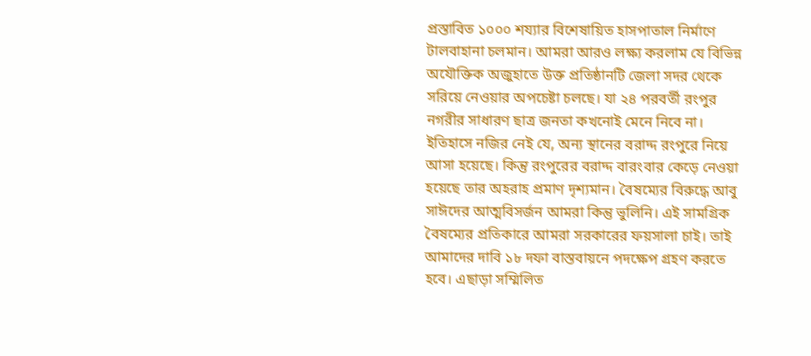প্রস্তাবিত ১০০০ শয্যার বিশেষায়িত হাসপাতাল নির্মাণে টালবাহানা চলমান। আমরা আরও লক্ষ্য করলাম যে বিভিন্ন অযৌক্তিক অজুহাতে উক্ত প্রতিষ্ঠানটি জেলা সদর থেকে সরিয়ে নেওয়ার অপচেষ্টা চলছে। যা ২৪ পরবর্তী রংপুর নগরীর সাধারণ ছাত্র জনতা কখনোই মেনে নিবে না।
ইতিহাসে নজির নেই যে, অন্য স্থানের বরাদ্দ রংপুরে নিয়ে আসা হয়েছে। কিন্তু রংপুরের বরাদ্দ বারংবার কেড়ে নেওয়া হয়েছে তার অহরাহ প্রমাণ দৃশ্যমান। বৈষম্যের বিরুদ্ধে আবু সাঈদের আত্মবিসর্জন আমরা কিন্তু ভুলিনি। এই সামগ্রিক বৈষম্যের প্রতিকারে আমরা সরকারের ফয়সালা চাই। তাই আমাদের দাবি ১৮ দফা বাস্তবায়নে পদক্ষেপ গ্রহণ করতে হবে। এছাড়া সম্মিলিত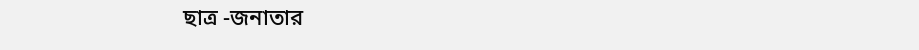ছাত্র -জনাতার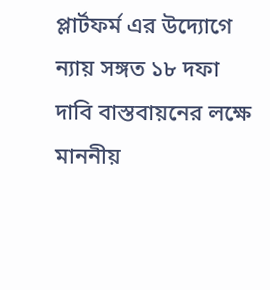প্লার্টফর্ম এর উদ্যোগে ন্যায় সঙ্গত ১৮ দফা দাবি বাস্তবায়নের লক্ষে মাননীয়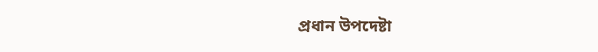প্রধান উপদেষ্টা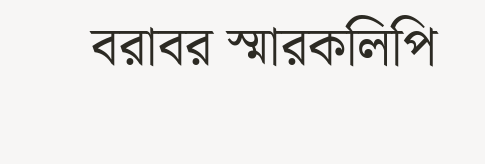বরাবর স্মারকলিপি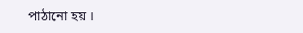পাঠানো হয় ।